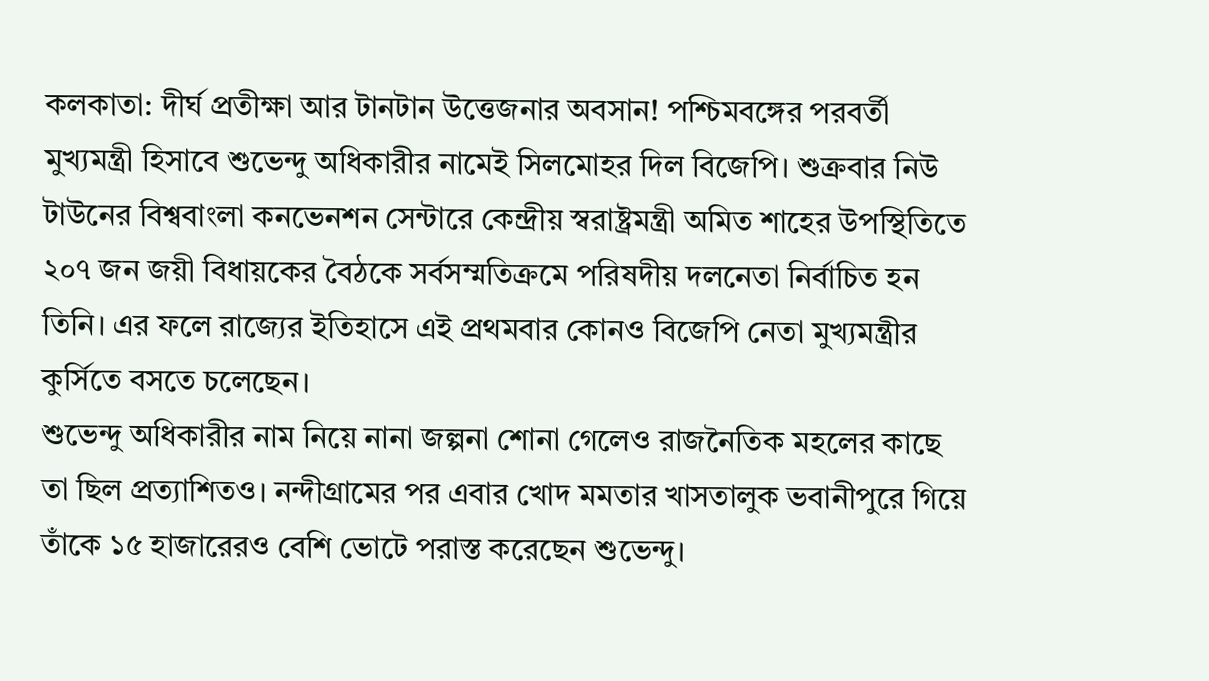কলকাতা: দীর্ঘ প্রতীক্ষা আর টানটান উত্তেজনার অবসান! পশ্চিমবঙ্গের পরবর্তী মুখ্যমন্ত্রী হিসাবে শুভেন্দু অধিকারীর নামেই সিলমোহর দিল বিজেপি। শুক্রবার নিউ টাউনের বিশ্ববাংলা কনভেনশন সেন্টারে কেন্দ্রীয় স্বরাষ্ট্রমন্ত্রী অমিত শাহের উপস্থিতিতে ২০৭ জন জয়ী বিধায়কের বৈঠকে সর্বসম্মতিক্রমে পরিষদীয় দলনেতা নির্বাচিত হন তিনি। এর ফলে রাজ্যের ইতিহাসে এই প্রথমবার কোনও বিজেপি নেতা মুখ্যমন্ত্রীর কুর্সিতে বসতে চলেছেন।
শুভেন্দু অধিকারীর নাম নিয়ে নানা জল্পনা শোনা গেলেও রাজনৈতিক মহলের কাছে তা ছিল প্রত্যাশিতও। নন্দীগ্রামের পর এবার খোদ মমতার খাসতালুক ভবানীপুরে গিয়ে তাঁকে ১৫ হাজারেরও বেশি ভোটে পরাস্ত করেছেন শুভেন্দু।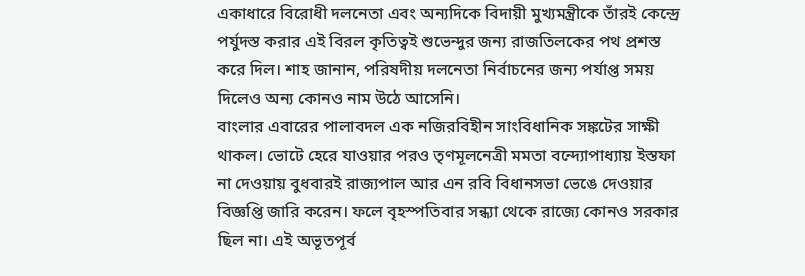একাধারে বিরোধী দলনেতা এবং অন্যদিকে বিদায়ী মুখ্যমন্ত্রীকে তাঁরই কেন্দ্রে পর্যুদস্ত করার এই বিরল কৃতিত্বই শুভেন্দুর জন্য রাজতিলকের পথ প্রশস্ত করে দিল। শাহ জানান, পরিষদীয় দলনেতা নির্বাচনের জন্য পর্যাপ্ত সময় দিলেও অন্য কোনও নাম উঠে আসেনি।
বাংলার এবারের পালাবদল এক নজিরবিহীন সাংবিধানিক সঙ্কটের সাক্ষী থাকল। ভোটে হেরে যাওয়ার পরও তৃণমূলনেত্রী মমতা বন্দ্যোপাধ্যায় ইস্তফা না দেওয়ায় বুধবারই রাজ্যপাল আর এন রবি বিধানসভা ভেঙে দেওয়ার বিজ্ঞপ্তি জারি করেন। ফলে বৃহস্পতিবার সন্ধ্যা থেকে রাজ্যে কোনও সরকার ছিল না। এই অভূতপূর্ব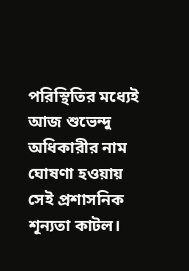পরিস্থিতির মধ্যেই আজ শুভেন্দু অধিকারীর নাম ঘোষণা হওয়ায় সেই প্রশাসনিক শূন্যতা কাটল।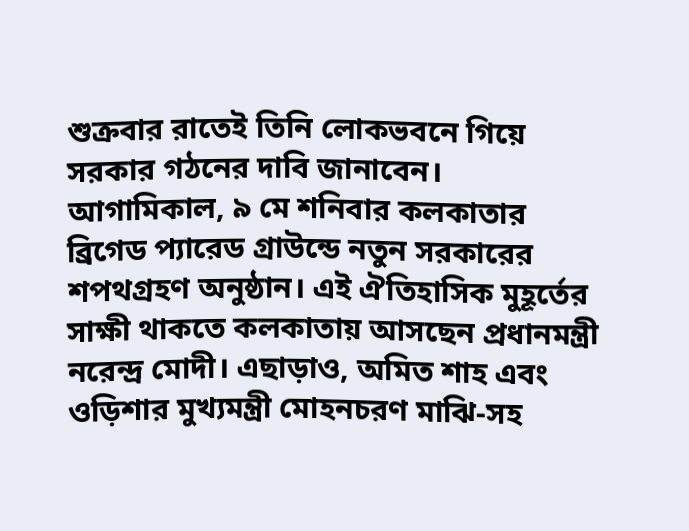শুক্রবার রাতেই তিনি লোকভবনে গিয়ে সরকার গঠনের দাবি জানাবেন।
আগামিকাল, ৯ মে শনিবার কলকাতার ব্রিগেড প্যারেড গ্রাউন্ডে নতুন সরকারের শপথগ্রহণ অনুষ্ঠান। এই ঐতিহাসিক মুহূর্তের সাক্ষী থাকতে কলকাতায় আসছেন প্রধানমন্ত্রী নরেন্দ্র মোদী। এছাড়াও, অমিত শাহ এবং ওড়িশার মুখ্যমন্ত্রী মোহনচরণ মাঝি-সহ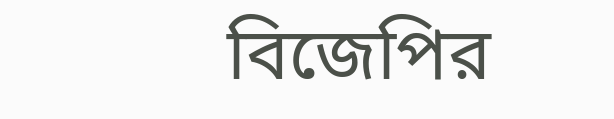বিজেপির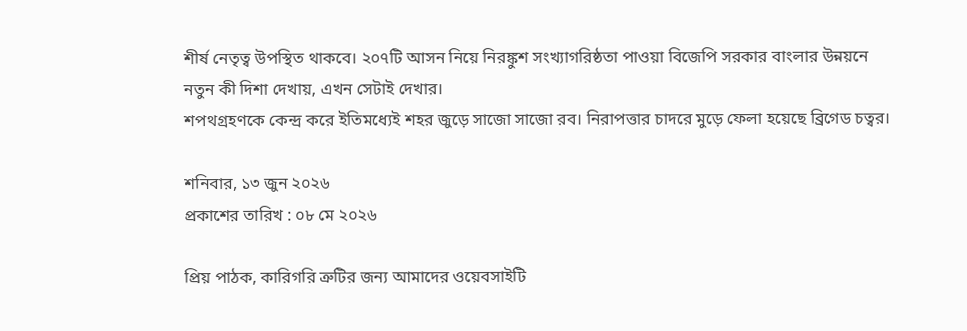শীর্ষ নেতৃত্ব উপস্থিত থাকবে। ২০৭টি আসন নিয়ে নিরঙ্কুশ সংখ্যাগরিষ্ঠতা পাওয়া বিজেপি সরকার বাংলার উন্নয়নে নতুন কী দিশা দেখায়, এখন সেটাই দেখার।
শপথগ্রহণকে কেন্দ্র করে ইতিমধ্যেই শহর জুড়ে সাজো সাজো রব। নিরাপত্তার চাদরে মুড়ে ফেলা হয়েছে ব্রিগেড চত্বর।

শনিবার, ১৩ জুন ২০২৬
প্রকাশের তারিখ : ০৮ মে ২০২৬

প্রিয় পাঠক, কারিগরি ত্রুটির জন্য আমাদের ওয়েবসাইটি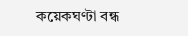কয়েকঘণ্টা বন্ধ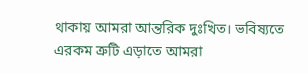থাকায় আমরা আন্তরিক দুঃখিত। ভবিষ্যতে এরকম ত্রুটি এড়াতে আমরা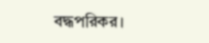বদ্ধপরিকর।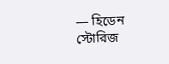— হিডেন স্টোরিজ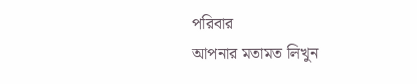পরিবার
আপনার মতামত লিখুন